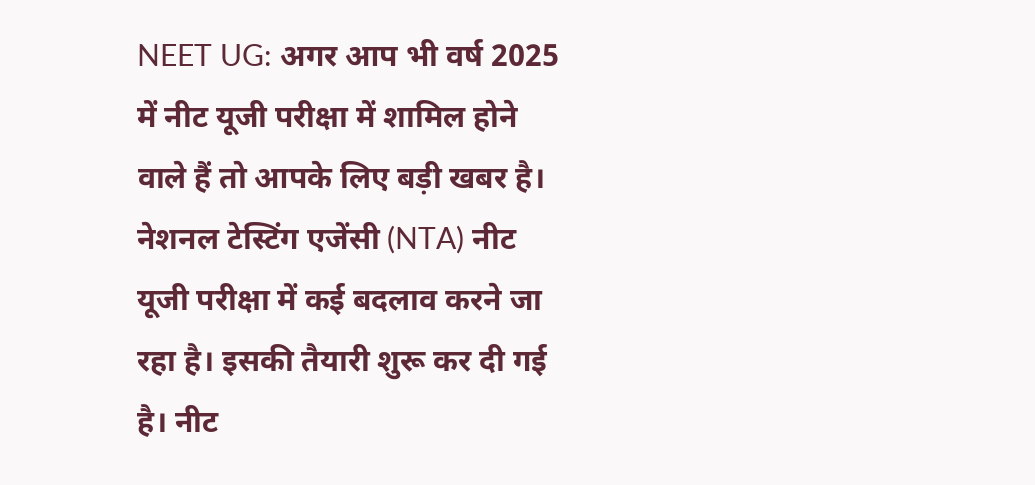NEET UG: अगर आप भी वर्ष 2025 में नीट यूजी परीक्षा में शामिल होने वाले हैं तो आपके लिए बड़ी खबर है। नेशनल टेस्टिंग एजेंसी (NTA) नीट यूजी परीक्षा में कई बदलाव करने जा रहा है। इसकी तैयारी शुरू कर दी गई है। नीट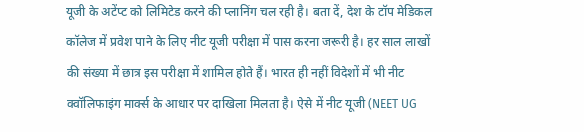यूजी के अटेंप्ट को लिमिटेड करने की प्लानिंग चल रही है। बता दें, देश के टॉप मेडिकल कॉलेज में प्रवेश पाने के लिए नीट यूजी परीक्षा में पास करना जरूरी है। हर साल लाखों की संख्या में छात्र इस परीक्षा में शामिल होते हैं। भारत ही नहीं विदेशों में भी नीट क्वॉलिफाइंग मार्क्स के आधार पर दाखिला मिलता है। ऐसे में नीट यूजी (NEET UG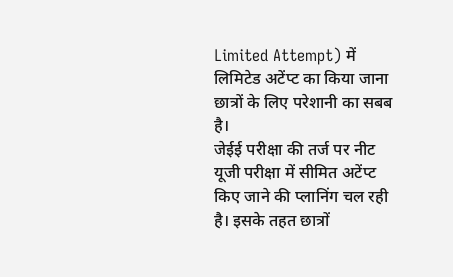Limited Attempt) में लिमिटेड अटेंप्ट का किया जाना छात्रों के लिए परेशानी का सबब है।
जेईई परीक्षा की तर्ज पर नीट यूजी परीक्षा में सीमित अटेंप्ट किए जाने की प्लानिंग चल रही है। इसके तहत छात्रों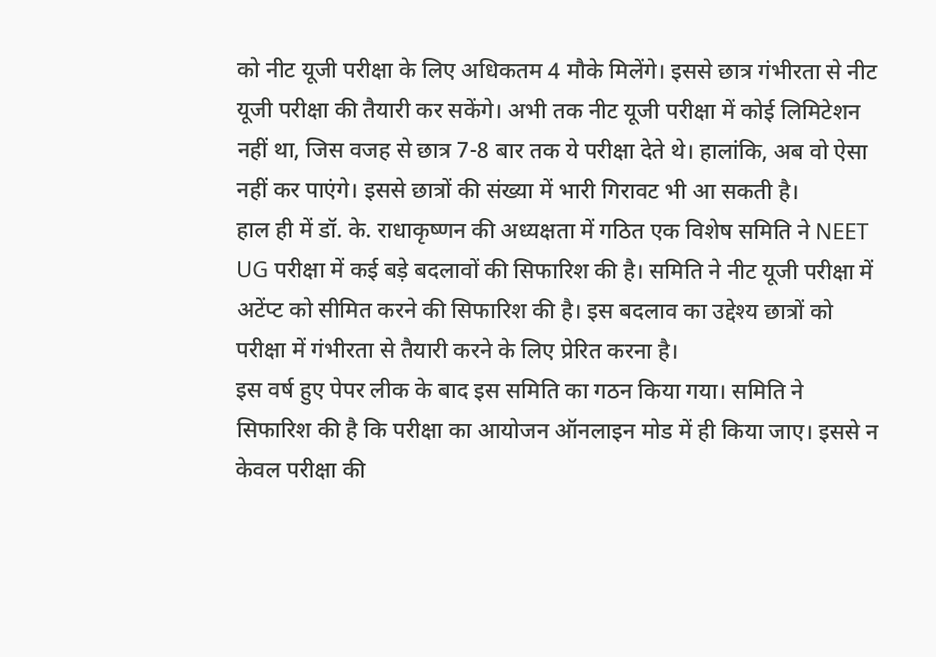को नीट यूजी परीक्षा के लिए अधिकतम 4 मौके मिलेंगे। इससे छात्र गंभीरता से नीट यूजी परीक्षा की तैयारी कर सकेंगे। अभी तक नीट यूजी परीक्षा में कोई लिमिटेशन नहीं था, जिस वजह से छात्र 7-8 बार तक ये परीक्षा देते थे। हालांकि, अब वो ऐसा नहीं कर पाएंगे। इससे छात्रों की संख्या में भारी गिरावट भी आ सकती है।
हाल ही में डॉ. के. राधाकृष्णन की अध्यक्षता में गठित एक विशेष समिति ने NEET UG परीक्षा में कई बड़े बदलावों की सिफारिश की है। समिति ने नीट यूजी परीक्षा में अटेंप्ट को सीमित करने की सिफारिश की है। इस बदलाव का उद्देश्य छात्रों को परीक्षा में गंभीरता से तैयारी करने के लिए प्रेरित करना है।
इस वर्ष हुए पेपर लीक के बाद इस समिति का गठन किया गया। समिति ने सिफारिश की है कि परीक्षा का आयोजन ऑनलाइन मोड में ही किया जाए। इससे न केवल परीक्षा की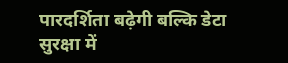पारदर्शिता बढ़ेगी बल्कि डेटा सुरक्षा में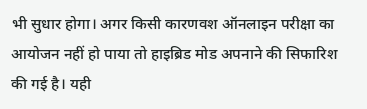भी सुधार होगा। अगर किसी कारणवश ऑनलाइन परीक्षा का आयोजन नहीं हो पाया तो हाइब्रिड मोड अपनाने की सिफारिश की गई है। यही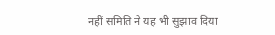नहीं समिति ने यह भी सुझाव दिया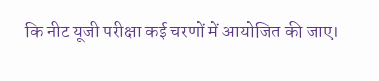कि नीट यूजी परीक्षा कई चरणों में आयोजित की जाए।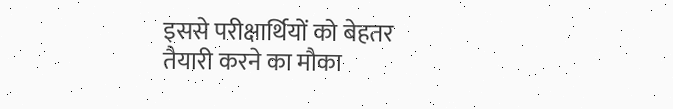इससे परीक्षार्थियों को बेहतर तैयारी करने का मौका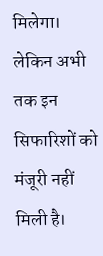मिलेगा। लेकिन अभी तक इन सिफारिशों को मंजूरी नहीं मिली है।